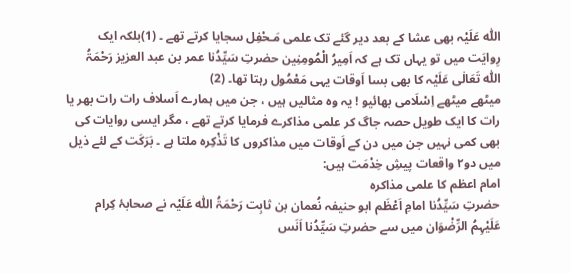اللّٰہ عَلَیْہ بھی عشا کے بعد دیر گئے تک علمی مَـحْفِل سجایا کرتے تھے ۔ (1)بلکہ ایک رِوایَت میں تو یہاں تک ہے کہ اَمِیرُ الْمُومِنِین حضرتِ سَیِّدُنا عمر بن عبد العزیز رَحْمَۃُ اللّٰہ تَعَالٰی عَلَیْہ کا بھی بسا اَوقات یہی مَعْمُول رہتا تھا۔ (2)
میٹھے میٹھے اِسْلَامی بھائیو ! یہ وہ مثالیں ہیں ، جن میں ہمارے اَسلاف رات رات بھر یا رات کا ایک طویل حصہ جاگ کر علمی مذاکرے فرمایا کرتے تھے ، مگر ایسی روایات کی بھی کمی نہیں جن میں دن کے اَوقات میں مذاکروں کا تَذْکِرہ ملتا ہے ۔ بَرَکَت کے لئے ذیل میں دو۲ واقعات پیشِ خِدْمَت ہیں:
امام اعظم کا علمی مذاکرہ
حضرتِ سَیِّدُنا امامِ اَعْظَم ابو حنیفہ نُعمان بن ثابِت رَحْمَۃُ اللّٰہ عَلَیْہ نے صحابۂ کِرام عَلَیْہِمُ الرِّضْوَان میں سے حضرتِ سَیِّدُنا اَنَس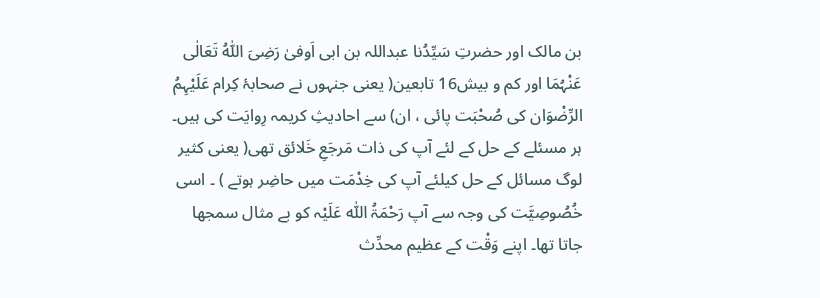بن مالک اور حضرتِ سَیِّدُنا عبداللہ بن ابی اَوفیٰ رَضِیَ اللّٰہُ تَعَالٰی عَنْہُمَا اور کم و بیش16 تابعین( یعنی جنہوں نے صحابۂ کِرام عَلَیْہِمُ الرِّضْوَان کی صُحْبَت پائی ، ان) سے احادیثِ کریمہ رِوایَت کی ہیں۔ ہر مسئلے کے حل کے لئے آپ کی ذات مَرجَعِ خَلائق تھی( یعنی کثیر لوگ مسائل کے حل کیلئے آپ کی خِدْمَت میں حاضِر ہوتے ) ۔ اسی خُصُوصِیَّت کی وجہ سے آپ رَحْمَۃُ اللّٰہ عَلَیْہ کو بے مثال سمجھا جاتا تھا۔ اپنے وَقْت کے عظیم محدِّث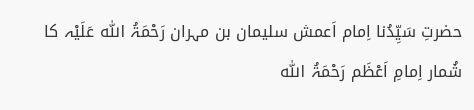حضرتِ سَیِّدُنا اِمام اَعمش سلیمان بن مہران رَحْمَۃُ اللّٰہ عَلَیْہ کا شُمار اِمامِ اَعْظَم رَحْمَۃُ اللّٰہ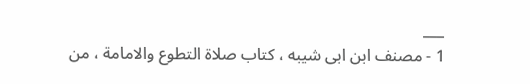___
1 - مصنف ابن ابی شیبه ، کتاب صلاة التطوع والامامة ، من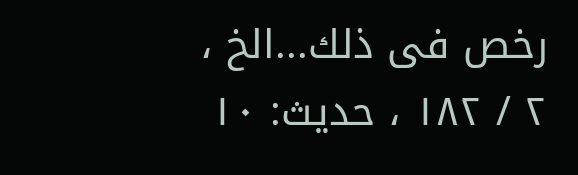رخص فی ذلك...الخ ، ۲ / ۱۸۲ ، حدیث: ۱۰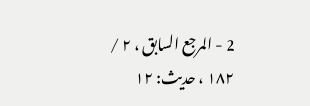2 - المرجع السابق ، ۲ / ۱۸۲ ، حدیث: ۱۲